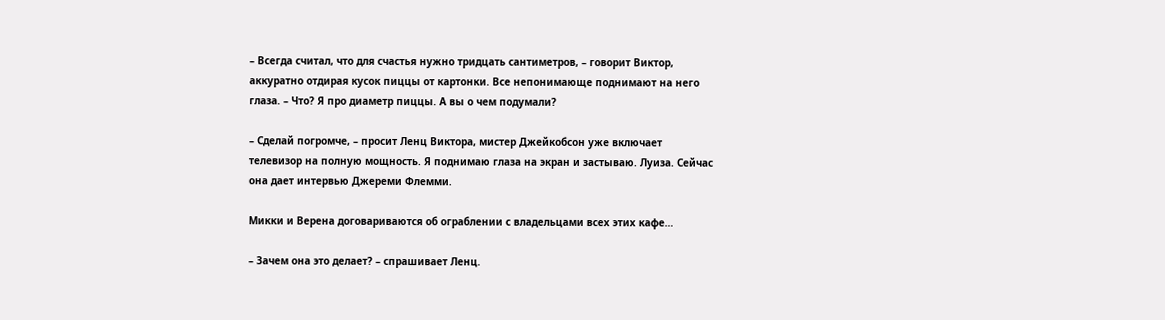– Всегда считал, что для счастья нужно тридцать сантиметров, – говорит Виктор, аккуратно отдирая кусок пиццы от картонки. Все непонимающе поднимают на него глаза. – Что? Я про диаметр пиццы. А вы о чем подумали?

– Сделай погромче, – просит Ленц Виктора, мистер Джейкобсон уже включает телевизор на полную мощность. Я поднимаю глаза на экран и застываю. Луиза. Сейчас она дает интервью Джереми Флемми.

Микки и Верена договариваются об ограблении с владельцами всех этих кафе…

– Зачем она это делает? – спрашивает Ленц.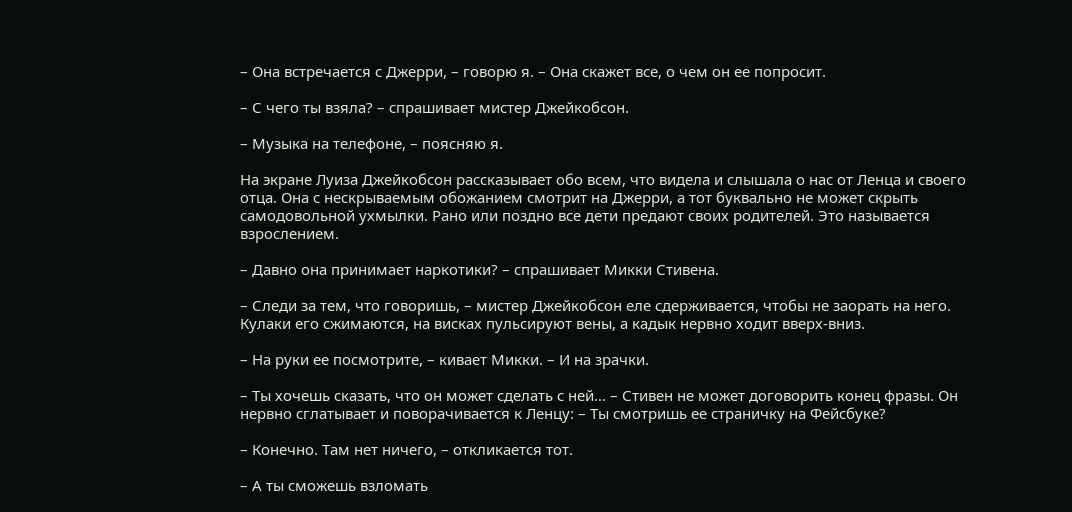– Она встречается с Джерри, – говорю я. – Она скажет все, о чем он ее попросит.

– С чего ты взяла? – спрашивает мистер Джейкобсон.

– Музыка на телефоне, – поясняю я.

На экране Луиза Джейкобсон рассказывает обо всем, что видела и слышала о нас от Ленца и своего отца. Она с нескрываемым обожанием смотрит на Джерри, а тот буквально не может скрыть самодовольной ухмылки. Рано или поздно все дети предают своих родителей. Это называется взрослением.

– Давно она принимает наркотики? – спрашивает Микки Стивена.

– Следи за тем, что говоришь, – мистер Джейкобсон еле сдерживается, чтобы не заорать на него. Кулаки его сжимаются, на висках пульсируют вены, а кадык нервно ходит вверх-вниз.

– На руки ее посмотрите, – кивает Микки. – И на зрачки.

– Ты хочешь сказать, что он может сделать с ней… – Стивен не может договорить конец фразы. Он нервно сглатывает и поворачивается к Ленцу: – Ты смотришь ее страничку на Фейсбуке?

– Конечно. Там нет ничего, – откликается тот.

– А ты сможешь взломать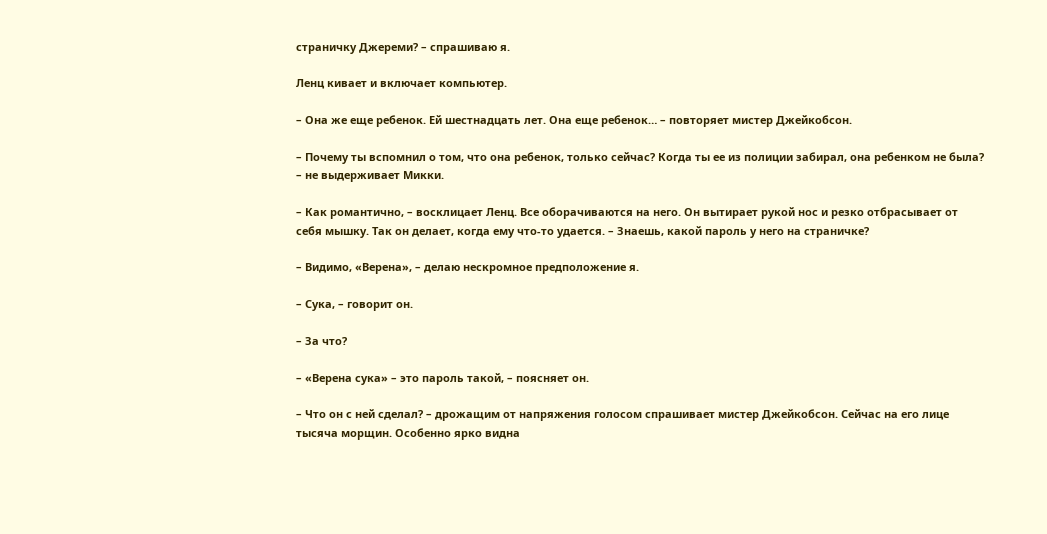страничку Джереми? – спрашиваю я.

Ленц кивает и включает компьютер.

– Она же еще ребенок. Ей шестнадцать лет. Она еще ребенок… – повторяет мистер Джейкобсон.

– Почему ты вспомнил о том, что она ребенок, только сейчас? Когда ты ее из полиции забирал, она ребенком не была? – не выдерживает Микки.

– Как романтично, – восклицает Ленц. Все оборачиваются на него. Он вытирает рукой нос и резко отбрасывает от себя мышку. Так он делает, когда ему что-то удается. – Знаешь, какой пароль у него на страничке?

– Видимо, «Верена», – делаю нескромное предположение я.

– Сука, – говорит он.

– За что?

– «Верена сука» – это пароль такой, – поясняет он.

– Что он с ней сделал? – дрожащим от напряжения голосом спрашивает мистер Джейкобсон. Сейчас на его лице тысяча морщин. Особенно ярко видна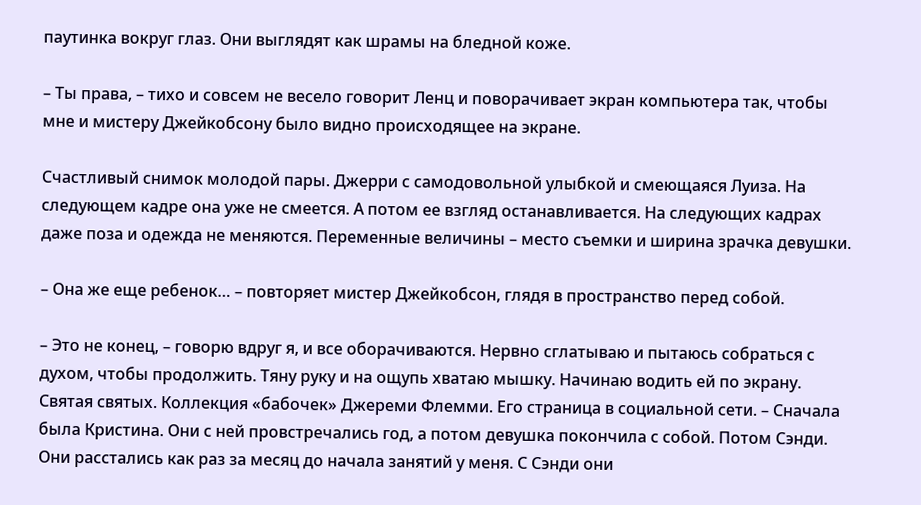паутинка вокруг глаз. Они выглядят как шрамы на бледной коже.

– Ты права, – тихо и совсем не весело говорит Ленц и поворачивает экран компьютера так, чтобы мне и мистеру Джейкобсону было видно происходящее на экране.

Счастливый снимок молодой пары. Джерри с самодовольной улыбкой и смеющаяся Луиза. На следующем кадре она уже не смеется. А потом ее взгляд останавливается. На следующих кадрах даже поза и одежда не меняются. Переменные величины – место съемки и ширина зрачка девушки.

– Она же еще ребенок… – повторяет мистер Джейкобсон, глядя в пространство перед собой.

– Это не конец, – говорю вдруг я, и все оборачиваются. Нервно сглатываю и пытаюсь собраться с духом, чтобы продолжить. Тяну руку и на ощупь хватаю мышку. Начинаю водить ей по экрану. Святая святых. Коллекция «бабочек» Джереми Флемми. Его страница в социальной сети. – Сначала была Кристина. Они с ней провстречались год, а потом девушка покончила с собой. Потом Сэнди. Они расстались как раз за месяц до начала занятий у меня. С Сэнди они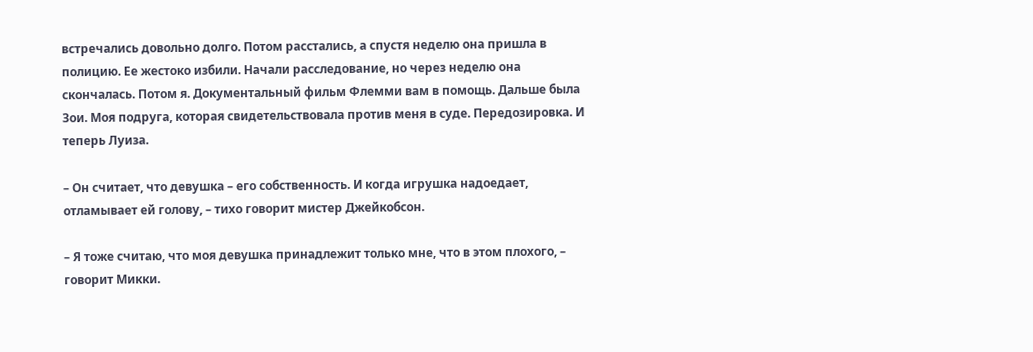встречались довольно долго. Потом расстались, а спустя неделю она пришла в полицию. Ее жестоко избили. Начали расследование, но через неделю она скончалась. Потом я. Документальный фильм Флемми вам в помощь. Дальше была Зои. Моя подруга, которая свидетельствовала против меня в суде. Передозировка. И теперь Луиза.

– Он считает, что девушка – его собственность. И когда игрушка надоедает, отламывает ей голову, – тихо говорит мистер Джейкобсон.

– Я тоже считаю, что моя девушка принадлежит только мне, что в этом плохого, – говорит Микки.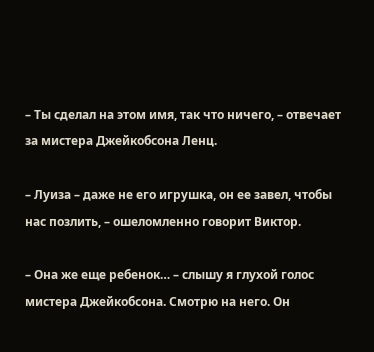– Ты сделал на этом имя, так что ничего, – отвечает за мистера Джейкобсона Ленц.

– Луиза – даже не его игрушка, он ее завел, чтобы нас позлить, – ошеломленно говорит Виктор.

– Она же еще ребенок… – слышу я глухой голос мистера Джейкобсона. Смотрю на него. Он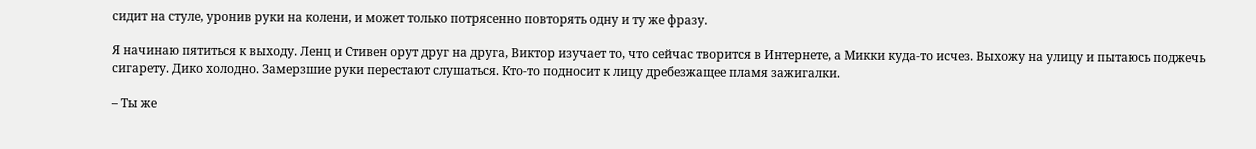сидит на стуле, уронив руки на колени, и может только потрясенно повторять одну и ту же фразу.

Я начинаю пятиться к выходу. Ленц и Стивен орут друг на друга, Виктор изучает то, что сейчас творится в Интернете, а Микки куда-то исчез. Выхожу на улицу и пытаюсь поджечь сигарету. Дико холодно. Замерзшие руки перестают слушаться. Кто-то подносит к лицу дребезжащее пламя зажигалки.

– Ты же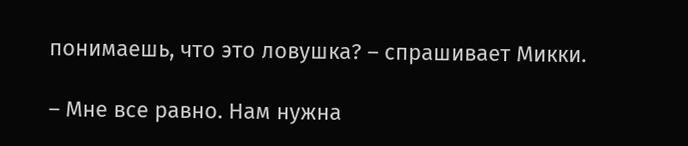понимаешь, что это ловушка? – спрашивает Микки.

– Мне все равно. Нам нужна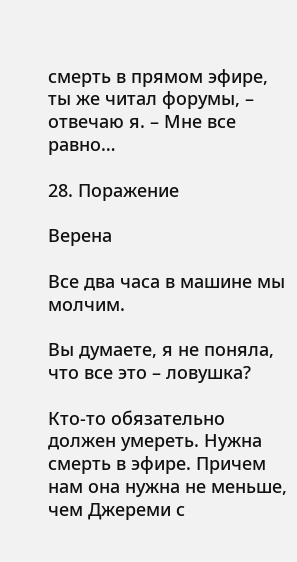смерть в прямом эфире, ты же читал форумы, – отвечаю я. – Мне все равно…

28. Поражение

Верена

Все два часа в машине мы молчим.

Вы думаете, я не поняла, что все это – ловушка?

Кто-то обязательно должен умереть. Нужна смерть в эфире. Причем нам она нужна не меньше, чем Джереми с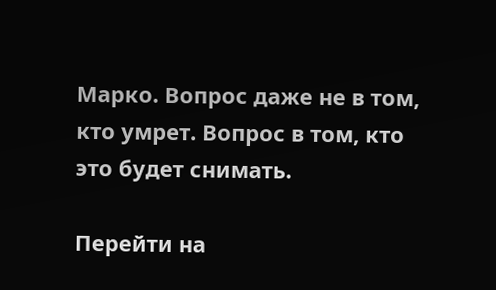Марко. Вопрос даже не в том, кто умрет. Вопрос в том, кто это будет снимать.

Перейти на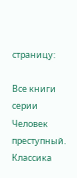страницу:

Все книги серии Человек преступный. Классика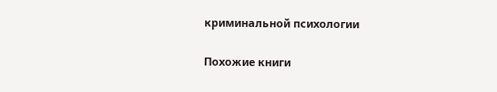криминальной психологии

Похожие книги